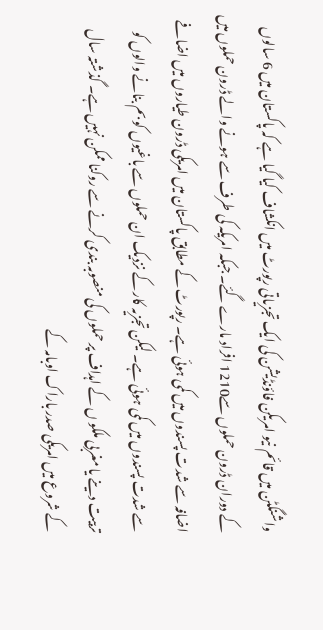واشنگٹن میں قائم نیو امریکن فاؤنڈیشن کی ایک تجزیاتی رپورٹ میں انکشاف کیا گیا ہے کہ پاکستان میں 6 سالوں کے دوران ڈرون حملوں سے1210 افراد مارے گئے۔ جبکہ امریکہ کی طرف سے ہونے والے ڈرون حملوں میں اضافہ سے شدت پسندوں میں کمی ہوئی ہے۔ رپورٹ کے مطابق پاکستان میں امریکی ڈرون طیاروں میں اضافے سے شدت پسندوں میں کمی ہوئی ہے۔ لیکن تجزیہ کار کے نزدیک ان حملوں سے باغیوں کو بم بنانے والوں کو تربیت دینے یا مغربی ملکو ں کے اہداف پر حملوں کی منصوبہ بندی کرنے سے روکنا ممکن نہیں ہے۔ گذشتہ سال کے شروع میں امریکی صدر باراک اوبامہ کے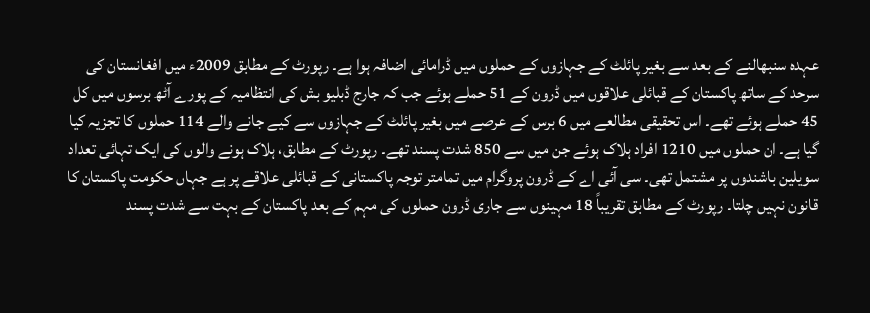عہدہ سنبھالنے کے بعد سے بغیر پائلٹ کے جہازوں کے حملوں میں ڈرامائی اضافہ ہوا ہے۔ رپورٹ کے مطابق 2009ء میں افغانستان کی سرحد کے ساتھ پاکستان کے قبائلی علاقوں میں ڈرون کے 51 حملے ہوئے جب کہ جارج ڈبلیو بش کی انتظامیہ کے پورے آٹھ برسوں میں کل 45 حملے ہوئے تھے۔ اس تحقیقی مطالعے میں 6 برس کے عرصے میں بغیر پائلٹ کے جہازوں سے کیے جانے والے 114 حملوں کا تجزیہ کیا گیا ہے۔ ان حملوں میں 1210 افراد ہلاک ہوئے جن میں سے 850 شدت پسند تھے۔ رپورٹ کے مطابق، ہلاک ہونے والوں کی ایک تہائی تعداد سویلین باشندوں پر مشتمل تھی۔ سی آئی اے کے ڈرون پروگرام میں تمامتر توجہ پاکستانی کے قبائلی علاقے پر ہے جہاں حکومت پاکستان کا قانون نہیں چلتا۔ رپورٹ کے مطابق تقریباً 18 مہینوں سے جاری ڈرون حملوں کی مہم کے بعد پاکستان کے بہت سے شدت پسند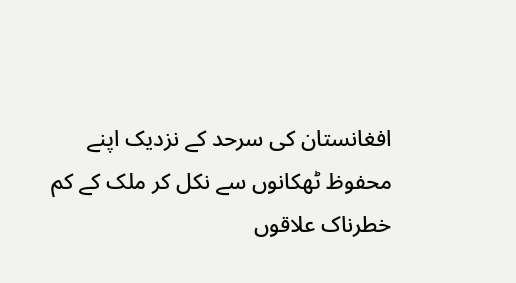افغانستان کی سرحد کے نزدیک اپنے محفوظ ٹھکانوں سے نکل کر ملک کے کم خطرناک علاقوں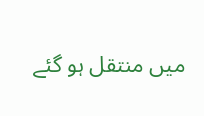میں منتقل ہو گئے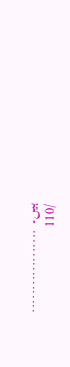ہیں۔ ..................
/110